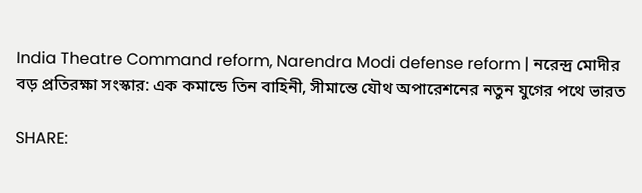India Theatre Command reform, Narendra Modi defense reform | নরেন্দ্র মোদীর বড় প্রতিরক্ষা সংস্কার: এক কমান্ডে তিন বাহিনী, সীমান্তে যৌথ অপারেশনের নতুন যুগের পথে ভারত

SHARE: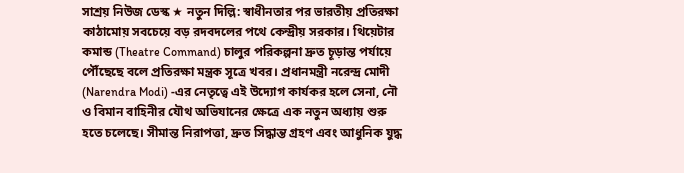সাশ্রয় নিউজ ডেস্ক ★ নতুন দিল্লি: স্বাধীনতার পর ভারতীয় প্রতিরক্ষা কাঠামোয় সবচেয়ে বড় রদবদলের পথে কেন্দ্রীয় সরকার। থিয়েটার কমান্ড (Theatre Command) চালুর পরিকল্পনা দ্রুত চূড়ান্ত পর্যায়ে পৌঁছেছে বলে প্রতিরক্ষা মন্ত্রক সূত্রে খবর। প্রধানমন্ত্রী নরেন্দ্র মোদী (Narendra Modi) -এর নেতৃত্বে এই উদ্যোগ কার্যকর হলে সেনা, নৌ ও বিমান বাহিনীর যৌথ অভিযানের ক্ষেত্রে এক নতুন অধ্যায় শুরু হতে চলেছে। সীমান্ত নিরাপত্তা, দ্রুত সিদ্ধান্ত গ্রহণ এবং আধুনিক যুদ্ধ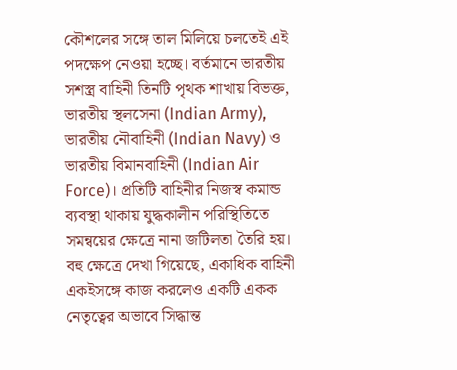কৌশলের সঙ্গে তাল মিলিয়ে চলতেই এই পদক্ষেপ নেওয়া হচ্ছে। বর্তমানে ভারতীয় সশস্ত্র বাহিনী তিনটি পৃথক শাখায় বিভক্ত, ভারতীয় স্থলসেনা (Indian Army), ভারতীয় নৌবাহিনী (Indian Navy) ও ভারতীয় বিমানবাহিনী (Indian Air Force)। প্রতিটি বাহিনীর নিজস্ব কমান্ড ব্যবস্থা থাকায় যুদ্ধকালীন পরিস্থিতিতে সমন্বয়ের ক্ষেত্রে নানা জটিলতা তৈরি হয়। বহু ক্ষেত্রে দেখা গিয়েছে, একাধিক বাহিনী একইসঙ্গে কাজ করলেও একটি একক নেতৃত্বের অভাবে সিদ্ধান্ত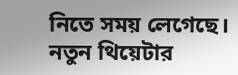নিতে সময় লেগেছে। নতুন থিয়েটার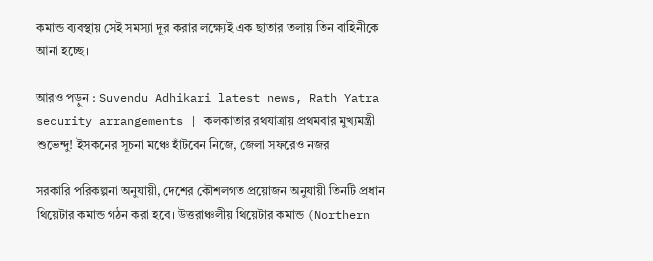কমান্ড ব্যবস্থায় সেই সমস্যা দূর করার লক্ষ্যেই এক ছাতার তলায় তিন বাহিনীকে আনা হচ্ছে।

আরও পড়ুন : Suvendu Adhikari latest news, Rath Yatra security arrangements | কলকাতার রথযাত্রায় প্রথমবার মুখ্যমন্ত্রী শুভেন্দু! ইসকনের সূচনা মঞ্চে হাঁটবেন নিজে, জেলা সফরেও নজর

সরকারি পরিকল্পনা অনুযায়ী, দেশের কৌশলগত প্রয়োজন অনুযায়ী তিনটি প্রধান থিয়েটার কমান্ড গঠন করা হবে। উত্তরাঞ্চলীয় থিয়েটার কমান্ড (Northern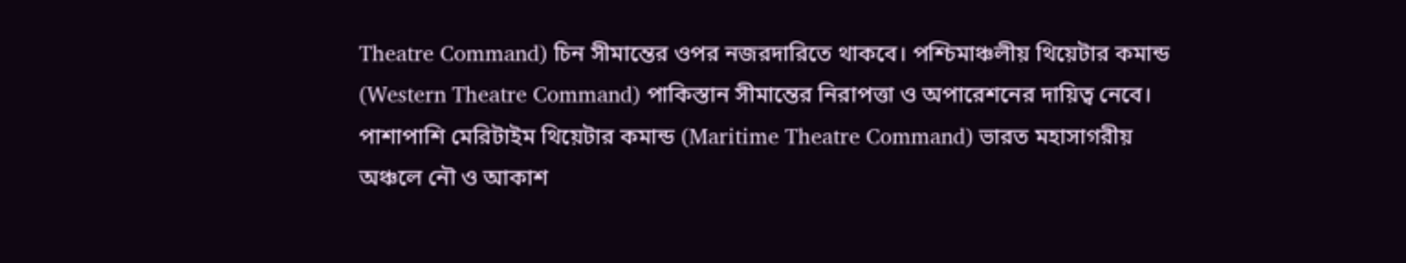Theatre Command) চিন সীমান্তের ওপর নজরদারিতে থাকবে। পশ্চিমাঞ্চলীয় থিয়েটার কমান্ড (Western Theatre Command) পাকিস্তান সীমান্তের নিরাপত্তা ও অপারেশনের দায়িত্ব নেবে। পাশাপাশি মেরিটাইম থিয়েটার কমান্ড (Maritime Theatre Command) ভারত মহাসাগরীয় অঞ্চলে নৌ ও আকাশ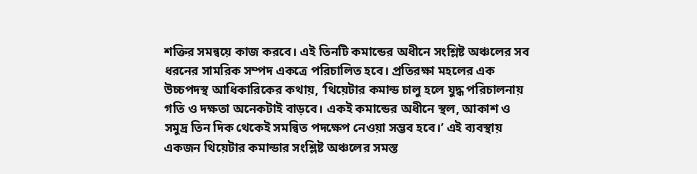শক্তির সমন্বয়ে কাজ করবে। এই তিনটি কমান্ডের অধীনে সংশ্লিষ্ট অঞ্চলের সব ধরনের সামরিক সম্পদ একত্রে পরিচালিত হবে। প্রতিরক্ষা মহলের এক উচ্চপদস্থ আধিকারিকের কথায়, ‘থিয়েটার কমান্ড চালু হলে যুদ্ধ পরিচালনায় গতি ও দক্ষতা অনেকটাই বাড়বে। একই কমান্ডের অধীনে স্থল, আকাশ ও সমুদ্র তিন দিক থেকেই সমন্বিত পদক্ষেপ নেওয়া সম্ভব হবে।’ এই ব্যবস্থায় একজন থিয়েটার কমান্ডার সংশ্লিষ্ট অঞ্চলের সমস্ত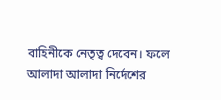বাহিনীকে নেতৃত্ব দেবেন। ফলে আলাদা আলাদা নির্দেশের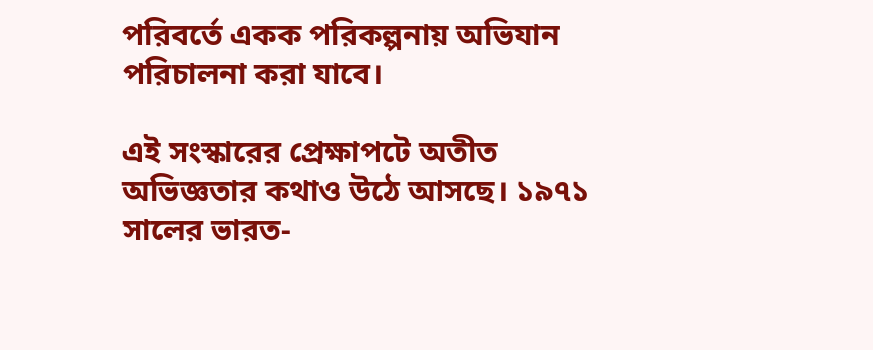পরিবর্তে একক পরিকল্পনায় অভিযান পরিচালনা করা যাবে।

এই সংস্কারের প্রেক্ষাপটে অতীত অভিজ্ঞতার কথাও উঠে আসছে। ১৯৭১ সালের ভারত-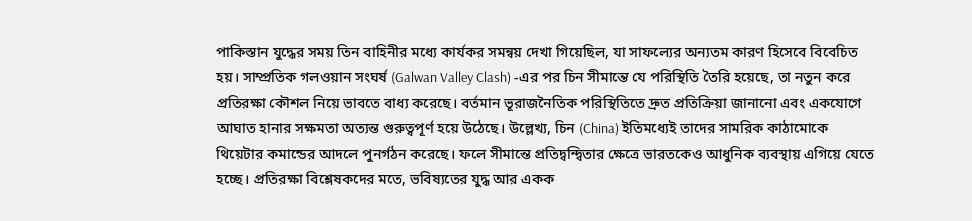পাকিস্তান যুদ্ধের সময় তিন বাহিনীর মধ্যে কার্যকর সমন্বয় দেখা গিয়েছিল, যা সাফল্যের অন্যতম কারণ হিসেবে বিবেচিত হয়। সাম্প্রতিক গলওয়ান সংঘর্ষ (Galwan Valley Clash) -এর পর চিন সীমান্তে যে পরিস্থিতি তৈরি হয়েছে, তা নতুন করে প্রতিরক্ষা কৌশল নিয়ে ভাবতে বাধ্য করেছে। বর্তমান ভূরাজনৈতিক পরিস্থিতিতে দ্রুত প্রতিক্রিয়া জানানো এবং একযোগে আঘাত হানার সক্ষমতা অত্যন্ত গুরুত্বপূর্ণ হয়ে উঠেছে। উল্লেখ্য, চিন (China) ইতিমধ্যেই তাদের সামরিক কাঠামোকে থিয়েটার কমান্ডের আদলে পুনর্গঠন করেছে। ফলে সীমান্তে প্রতিদ্বন্দ্বিতার ক্ষেত্রে ভারতকেও আধুনিক ব্যবস্থায় এগিয়ে যেতে হচ্ছে। প্রতিরক্ষা বিশ্লেষকদের মতে, ভবিষ্যতের যুদ্ধ আর একক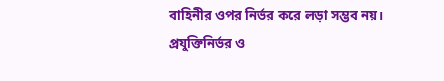বাহিনীর ওপর নির্ভর করে লড়া সম্ভব নয়। প্রযুক্তিনির্ভর ও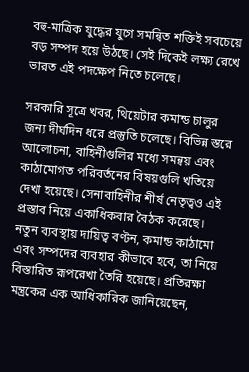বহু-মাত্রিক যুদ্ধের যুগে সমন্বিত শক্তিই সবচেয়ে বড় সম্পদ হয়ে উঠছে। সেই দিকেই লক্ষ্য রেখে ভারত এই পদক্ষেপ নিতে চলেছে।

সরকারি সূত্রে খবর, থিয়েটার কমান্ড চালুর জন্য দীর্ঘদিন ধরে প্রস্তুতি চলেছে। বিভিন্ন স্তরে আলোচনা, বাহিনীগুলির মধ্যে সমন্বয় এবং কাঠামোগত পরিবর্তনের বিষয়গুলি খতিয়ে দেখা হয়েছে। সেনাবাহিনীর শীর্ষ নেতৃত্বও এই প্রস্তাব নিয়ে একাধিকবার বৈঠক করেছে। নতুন ব্যবস্থায় দায়িত্ব বণ্টন, কমান্ড কাঠামো এবং সম্পদের ব্যবহার কীভাবে হবে, তা নিয়ে বিস্তারিত রূপরেখা তৈরি হয়েছে। প্রতিরক্ষা মন্ত্রকের এক আধিকারিক জানিয়েছেন,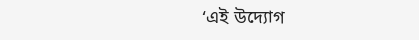‘এই উদ্যোগ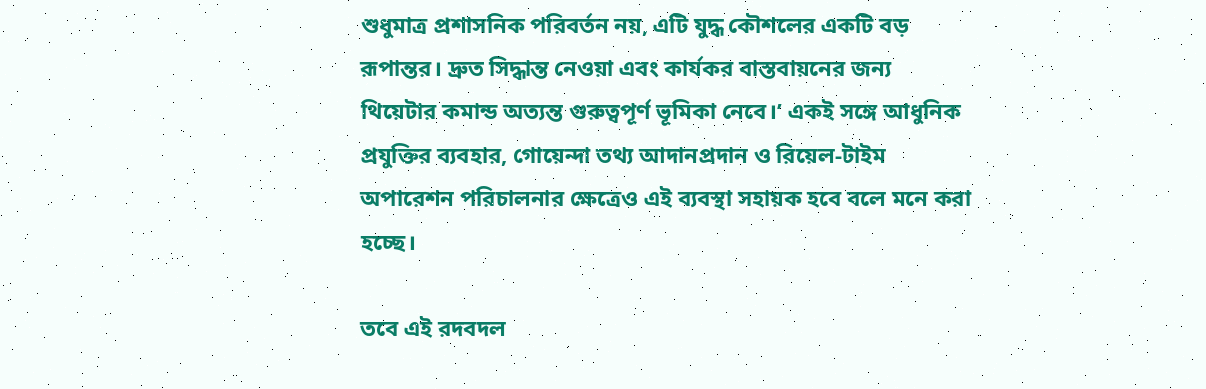শুধুমাত্র প্রশাসনিক পরিবর্তন নয়, এটি যুদ্ধ কৌশলের একটি বড় রূপান্তর। দ্রুত সিদ্ধান্ত নেওয়া এবং কার্যকর বাস্তবায়নের জন্য থিয়েটার কমান্ড অত্যন্ত গুরুত্বপূর্ণ ভূমিকা নেবে।’ একই সঙ্গে আধুনিক প্রযুক্তির ব্যবহার, গোয়েন্দা তথ্য আদানপ্রদান ও রিয়েল-টাইম অপারেশন পরিচালনার ক্ষেত্রেও এই ব্যবস্থা সহায়ক হবে বলে মনে করা হচ্ছে।

তবে এই রদবদল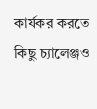কার্যকর করতে কিছু চ্যালেঞ্জও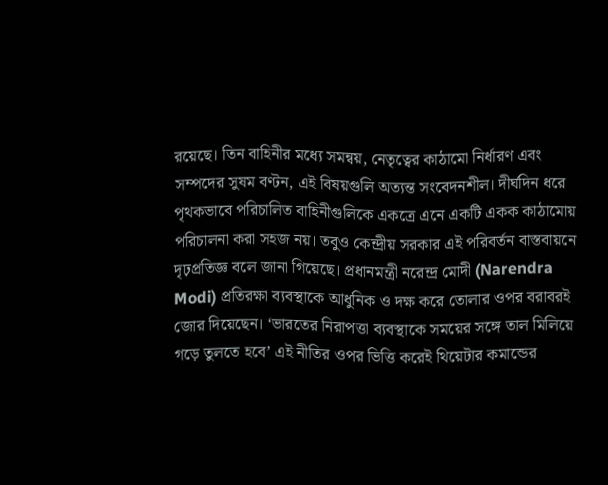রয়েছে। তিন বাহিনীর মধ্যে সমন্বয়, নেতৃত্বের কাঠামো নির্ধারণ এবং সম্পদের সুষম বণ্টন, এই বিষয়গুলি অত্যন্ত সংবেদনশীল। দীর্ঘদিন ধরে পৃথকভাবে পরিচালিত বাহিনীগুলিকে একত্রে এনে একটি একক কাঠামোয় পরিচালনা করা সহজ নয়। তবুও কেন্দ্রীয় সরকার এই পরিবর্তন বাস্তবায়নে দৃঢ়প্রতিজ্ঞ বলে জানা গিয়েছে। প্রধানমন্ত্রী নরেন্দ্র মোদী (Narendra Modi) প্রতিরক্ষা ব্যবস্থাকে আধুনিক ও দক্ষ করে তোলার ওপর বরাবরই জোর দিয়েছেন। ‘ভারতের নিরাপত্তা ব্যবস্থাকে সময়ের সঙ্গে তাল মিলিয়ে গড়ে তুলতে হবে’ এই নীতির ওপর ভিত্তি করেই থিয়েটার কমান্ডের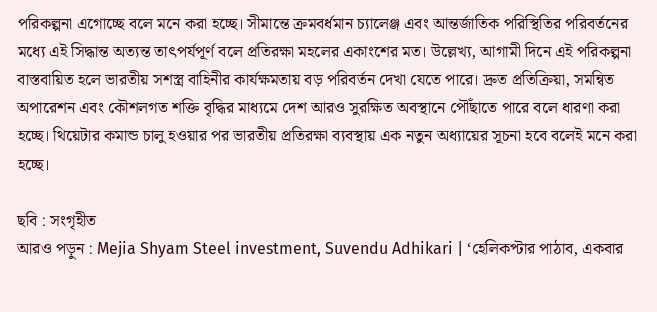পরিকল্পনা এগোচ্ছে বলে মনে করা হচ্ছে। সীমান্তে ক্রমবর্ধমান চ্যালেঞ্জ এবং আন্তর্জাতিক পরিস্থিতির পরিবর্তনের মধ্যে এই সিদ্ধান্ত অত্যন্ত তাৎপর্যপূর্ণ বলে প্রতিরক্ষা মহলের একাংশের মত। উল্লেখ্য, আগামী দিনে এই পরিকল্পনা বাস্তবায়িত হলে ভারতীয় সশস্ত্র বাহিনীর কার্যক্ষমতায় বড় পরিবর্তন দেখা যেতে পারে। দ্রুত প্রতিক্রিয়া, সমন্বিত অপারেশন এবং কৌশলগত শক্তি বৃদ্ধির মাধ্যমে দেশ আরও সুরক্ষিত অবস্থানে পৌঁছাতে পারে বলে ধারণা করা হচ্ছে। থিয়েটার কমান্ড চালু হওয়ার পর ভারতীয় প্রতিরক্ষা ব্যবস্থায় এক নতুন অধ্যায়ের সূচনা হবে বলেই মনে করা হচ্ছে।

ছবি : সংগৃহীত
আরও পড়ুন : Mejia Shyam Steel investment, Suvendu Adhikari | ‘হেলিকপ্টার পাঠাব, একবার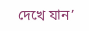দেখে যান’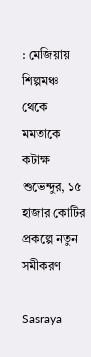: মেজিয়ায় শিল্পমঞ্চ থেকে মমতাকে কটাক্ষ শুভেন্দুর, ১৫ হাজার কোটির প্রকল্পে নতুন সমীকরণ

Sasraya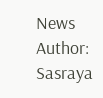News
Author: Sasraya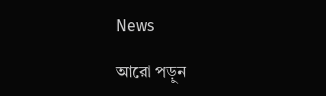News

আরো পড়ুন